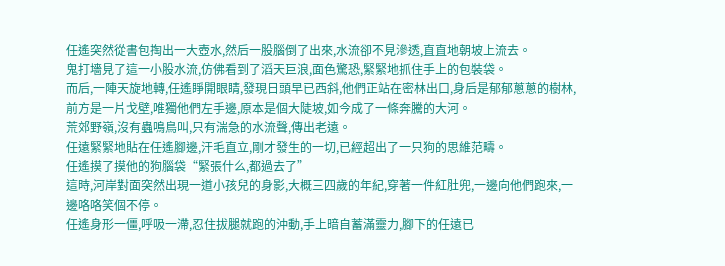任遙突然從書包掏出一大壺水,然后一股腦倒了出來,水流卻不見滲透,直直地朝坡上流去。
鬼打墻見了這一小股水流,仿佛看到了滔天巨浪,面色驚恐,緊緊地抓住手上的包裝袋。
而后,一陣天旋地轉,任遙睜開眼睛,發現日頭早已西斜,他們正站在密林出口,身后是郁郁蔥蔥的樹林,前方是一片戈壁,唯獨他們左手邊,原本是個大陡坡,如今成了一條奔騰的大河。
荒郊野嶺,沒有蟲鳴鳥叫,只有湍急的水流聲,傳出老遠。
任遠緊緊地貼在任遙腳邊,汗毛直立,剛才發生的一切,已經超出了一只狗的思維范疇。
任遙摸了摸他的狗腦袋“緊張什么,都過去了”
這時,河岸對面突然出現一道小孩兒的身影,大概三四歲的年紀,穿著一件紅肚兜,一邊向他們跑來,一邊咯咯笑個不停。
任遙身形一僵,呼吸一滯,忍住拔腿就跑的沖動,手上暗自蓄滿靈力,腳下的任遠已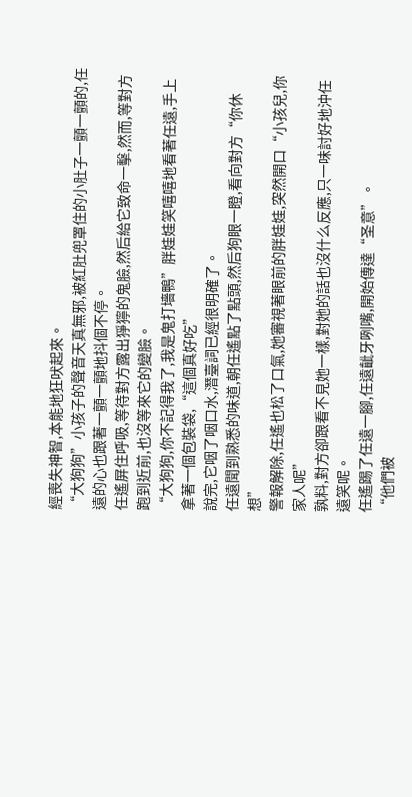經喪失神智,本能地狂吠起來。
“大狗狗”小孩子的聲音天真無邪,被紅肚兜罩住的小肚子一顫一顫的,任遠的心也跟著一顫一顫地抖個不停。
任遙屏住呼吸,等待對方露出猙獰的鬼臉,然后給它致命一擊,然而,等對方跑到近前,也沒等來它的變臉。
“大狗狗,你不記得我了,我是鬼打墻鴨”胖娃娃笑嘻嘻地看著任遠,手上拿著一個包裝袋,“這個真好吃”
說完,它咽了咽口水,潛臺詞已經很明確了。
任遠聞到熟悉的味道,朝任遙點了點頭,然后狗眼一瞪,看向對方“你休想”
警報解除,任遙也松了口氣,她審視著眼前的胖娃娃,突然開口“小孩兒,你家人呢”
孰料,對方卻跟看不見她一樣,對她的話也沒什么反應,只一味討好地沖任遠笑呢。
任遙踢了任遠一腳,任遠齜牙咧嘴,開始傳達“圣意”。
“他們被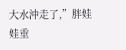大水沖走了,”胖娃娃垂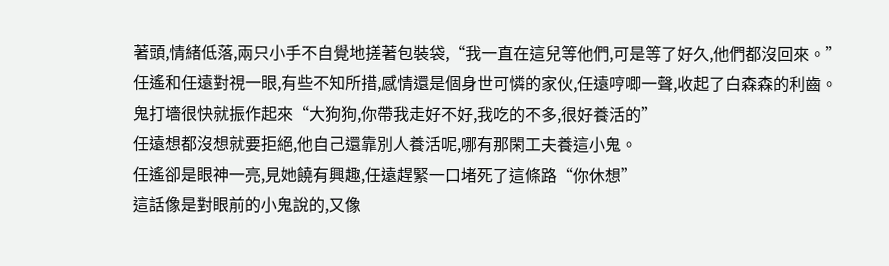著頭,情緒低落,兩只小手不自覺地搓著包裝袋,“我一直在這兒等他們,可是等了好久,他們都沒回來。”
任遙和任遠對視一眼,有些不知所措,感情還是個身世可憐的家伙,任遠哼唧一聲,收起了白森森的利齒。
鬼打墻很快就振作起來“大狗狗,你帶我走好不好,我吃的不多,很好養活的”
任遠想都沒想就要拒絕,他自己還靠別人養活呢,哪有那閑工夫養這小鬼。
任遙卻是眼神一亮,見她饒有興趣,任遠趕緊一口堵死了這條路“你休想”
這話像是對眼前的小鬼說的,又像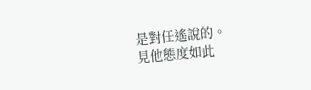是對任遙說的。
見他態度如此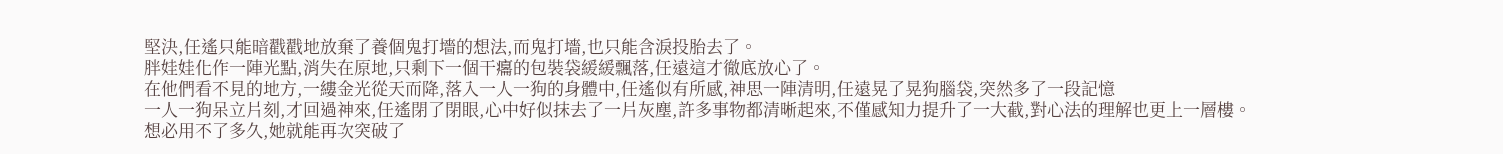堅決,任遙只能暗戳戳地放棄了養個鬼打墻的想法,而鬼打墻,也只能含淚投胎去了。
胖娃娃化作一陣光點,消失在原地,只剩下一個干癟的包裝袋緩緩飄落,任遠這才徹底放心了。
在他們看不見的地方,一縷金光從天而降,落入一人一狗的身體中,任遙似有所感,神思一陣清明,任遠晃了晃狗腦袋,突然多了一段記憶
一人一狗呆立片刻,才回過神來,任遙閉了閉眼,心中好似抹去了一片灰塵,許多事物都清晰起來,不僅感知力提升了一大截,對心法的理解也更上一層樓。
想必用不了多久,她就能再次突破了